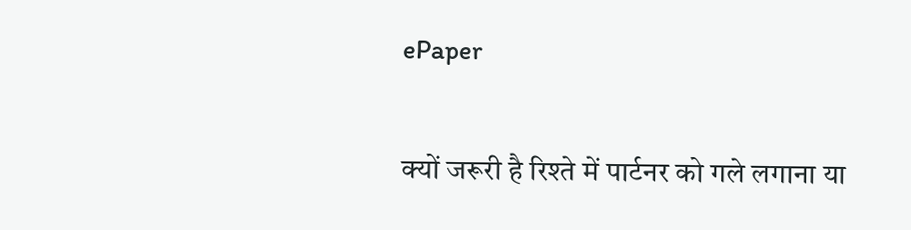ePaper

क्यों जरूरी है रिश्ते में पार्टनर को गले लगाना या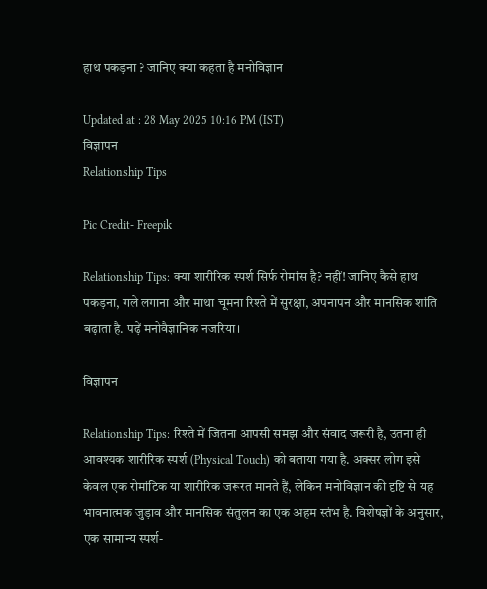हाथ पकड़ना ? जानिए क्या कहता है मनोविज्ञान

Updated at : 28 May 2025 10:16 PM (IST)
विज्ञापन
Relationship Tips

Pic Credit- Freepik

Relationship Tips: क्या शारीरिक स्पर्श सिर्फ रोमांस है? नहीं! जानिए कैसे हाथ पकड़ना, गले लगाना और माथा चूमना रिश्ते में सुरक्षा, अपनापन और मानसिक शांति बढ़ाता है. पढ़ें मनोवैज्ञानिक नजरिया।

विज्ञापन

Relationship Tips: रिश्ते में जितना आपसी समझ और संवाद जरूरी है, उतना ही आवश्यक शारीरिक स्पर्श (Physical Touch) को बताया गया है. अक्सर लोग इसे केवल एक रोमांटिक या शारीरिक जरूरत मानते हैं, लेकिन मनोविज्ञान की दृष्टि से यह भावनात्मक जुड़ाव और मानसिक संतुलन का एक अहम स्तंभ है. विशेषज्ञों के अनुसार, एक सामान्य स्पर्श-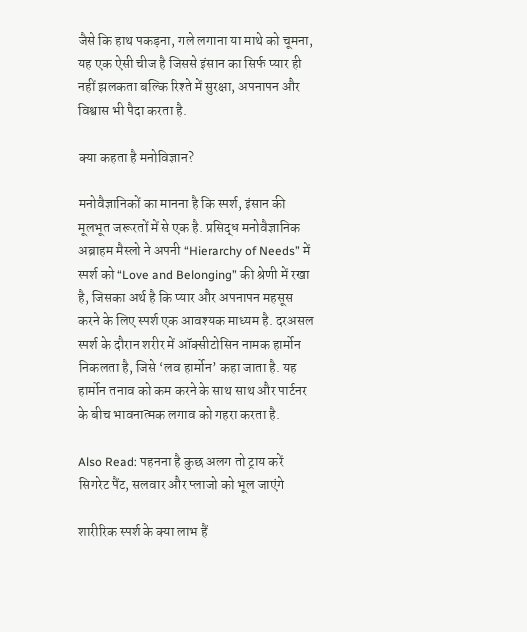जैसे कि हाथ पकड़ना, गले लगाना या माथे को चूमना, यह एक ऐसी चीज है जिससे इंसान का सिर्फ प्यार ही नहीं झलकता बल्कि रिश्ते में सुरक्षा, अपनापन और विश्वास भी पैदा करता है.

क्या कहता है मनोविज्ञान?

मनोवैज्ञानिकों का मानना है कि स्पर्श, इंसान की मूलभूत जरूरतों में से एक है. प्रसिद्ध मनोवैज्ञानिक अब्राहम मैस्लो ने अपनी “Hierarchy of Needs” में स्पर्श को “Love and Belonging” की श्रेणी में रखा है, जिसका अर्थ है कि प्यार और अपनापन महसूस करने के लिए स्पर्श एक आवश्यक माध्यम है. दरअसल स्पर्श के दौरान शरीर में ऑक्सीटोसिन नामक हार्मोन निकलता है, जिसे ‘लव हार्मोन’ कहा जाता है. यह हार्मोन तनाव को कम करने के साथ साथ और पार्टनर के बीच भावनात्मक लगाव को गहरा करता है.

Also Read: पहनना है कुछ अलग तो ट्राय करें सिगरेट पैंट, सलवार और प्लाजो को भूल जाएंगे

शारीरिक स्पर्श के क्या लाभ हैं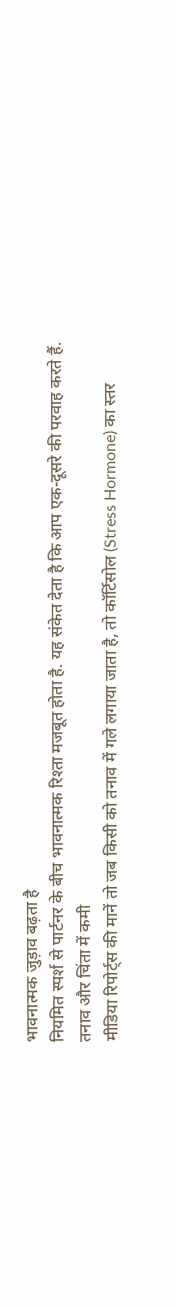भावनात्मक जुड़ाव बढ़ता है
नियमित स्पर्श से पार्टनर के बीच भावनात्मक रिश्ता मजबूत होता है. यह संकेत देता है कि आप एक-दूसरे की परवाह करते हैं.
तनाव और चिंता में कमी
मीडिया रिपोर्ट्स की मानें तो जब किसी को तनाव में गले लगाया जाता है, तो कॉर्टिसोल (Stress Hormone) का स्तर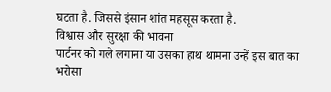घटता है. जिससे इंसान शांत महसूस करता है.
विश्वास और सुरक्षा की भावना
पार्टनर को गले लगाना या उसका हाथ थामना उन्हें इस बात का भरोसा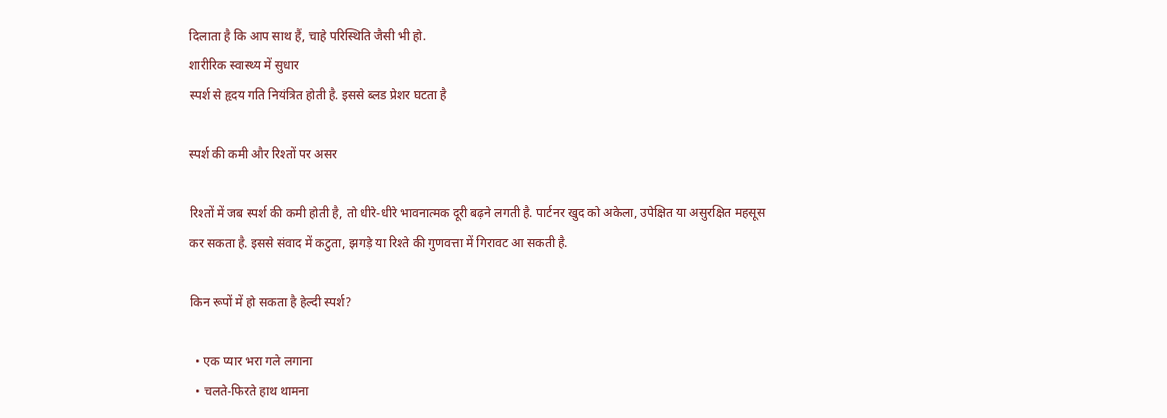दिलाता है कि आप साथ हैं, चाहे परिस्थिति जैसी भी हो.
शारीरिक स्वास्थ्य में सुधार
स्पर्श से हृदय गति नियंत्रित होती है. इससे ब्लड प्रेशर घटता है

स्पर्श की कमी और रिश्तों पर असर

रिश्तों में जब स्पर्श की कमी होती है, तो धीरे-धीरे भावनात्मक दूरी बढ़ने लगती है. पार्टनर खुद को अकेला, उपेक्षित या असुरक्षित महसूस कर सकता है. इससे संवाद में कटुता, झगड़े या रिश्ते की गुणवत्ता में गिरावट आ सकती है.

किन रूपों में हो सकता है हेल्दी स्पर्श?

  • एक प्यार भरा गले लगाना
  • चलते-फिरते हाथ थामना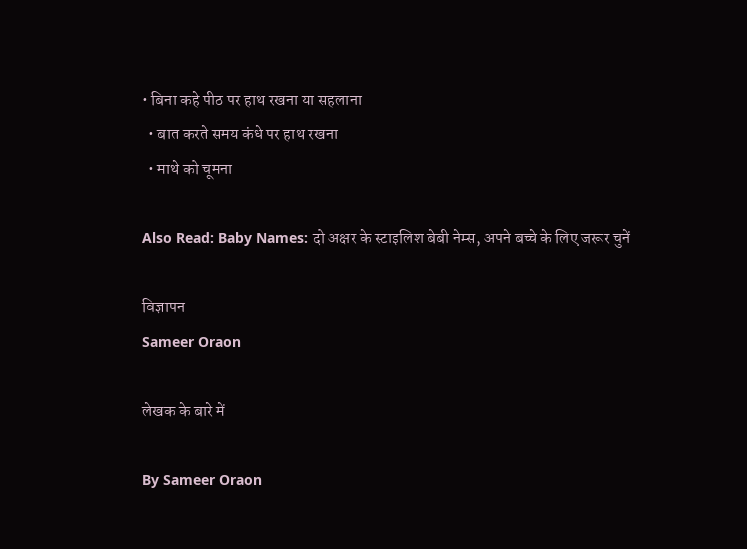• बिना कहे पीठ पर हाथ रखना या सहलाना
  • बात करते समय कंधे पर हाथ रखना
  • माथे को चूमना

Also Read: Baby Names: दो अक्षर के स्टाइलिश बेबी नेम्स, अपने बच्चे के लिए जरूर चुनें

विज्ञापन
Sameer Oraon

लेखक के बारे में

By Sameer Oraon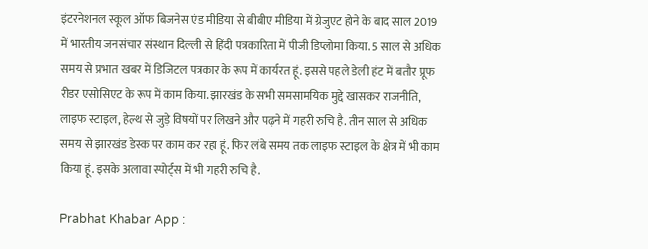इंटरनेशनल स्कूल ऑफ बिजनेस एंड मीडिया से बीबीए मीडिया में ग्रेजुएट होने के बाद साल 2019 में भारतीय जनसंचार संस्थान दिल्ली से हिंदी पत्रकारिता में पीजी डिप्लोमा किया. 5 साल से अधिक समय से प्रभात खबर में डिजिटल पत्रकार के रूप में कार्यरत हूं. इससे पहले डेली हंट में बतौर प्रूफ रीडर एसोसिएट के रूप में काम किया. झारखंड के सभी समसामयिक मुद्दे खासकर राजनीति, लाइफ स्टाइल, हेल्थ से जुड़े विषयों पर लिखने और पढ़ने में गहरी रुचि है. तीन साल से अधिक समय से झारखंड डेस्क पर काम कर रहा हूं. फिर लंबे समय तक लाइफ स्टाइल के क्षेत्र में भी काम किया हूं. इसके अलावा स्पोर्ट्स में भी गहरी रुचि है.

Prabhat Khabar App :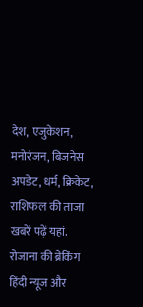देश, एजुकेशन, मनोरंजन, बिजनेस अपडेट, धर्म, क्रिकेट, राशिफल की ताजा खबरें पढ़ें यहां. रोजाना की ब्रेकिंग हिंदी न्यूज और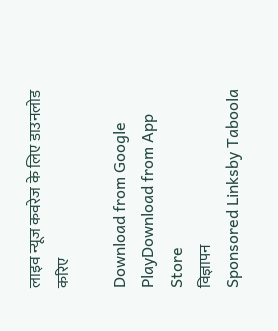लाइव न्यूज कवरेज के लिए डाउनलोड करिए

Download from Google PlayDownload from App Store
विज्ञापन
Sponsored Linksby Taboola